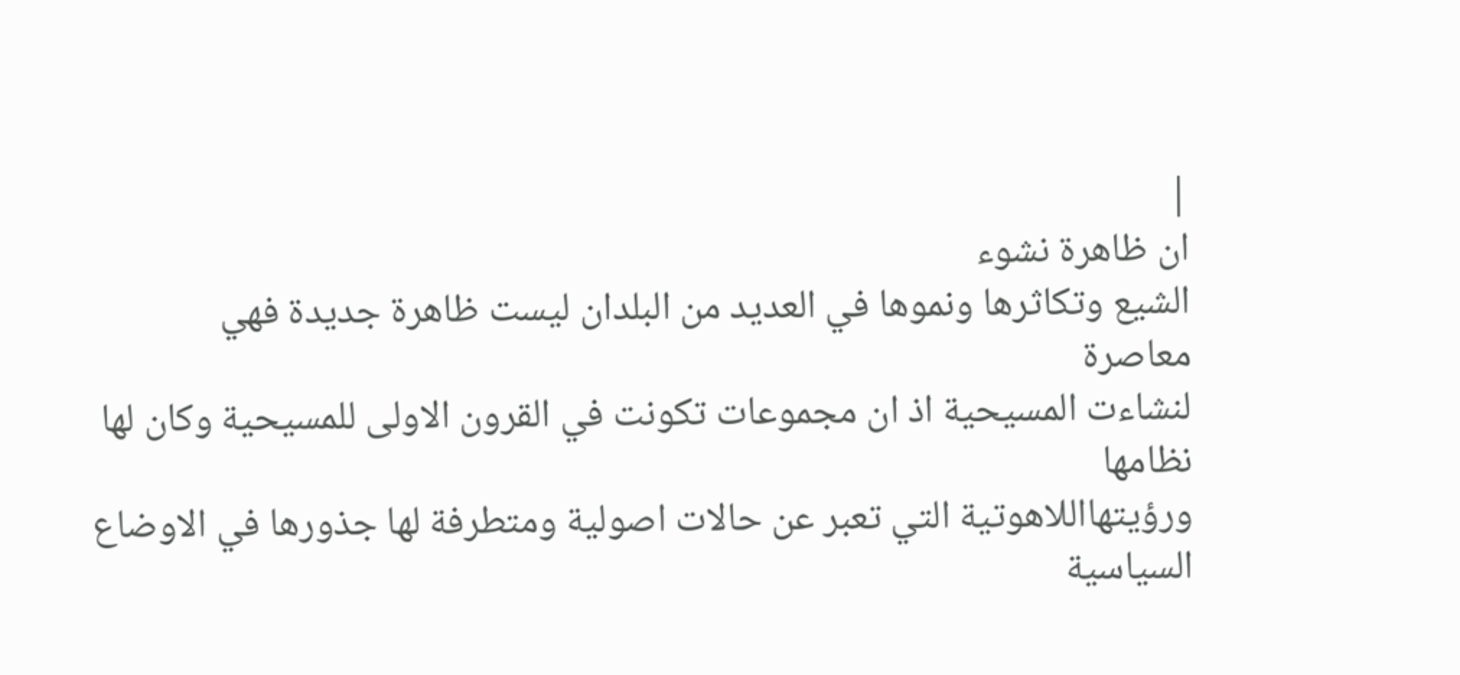|
ان ظاهرة نشوء
الشيع وتكاثرها ونموها في العديد من البلدان ليست ظاهرة جديدة فهي
معاصرة
لنشاءت المسيحية اذ ان مجموعات تكونت في القرون الاولى للمسيحية وكان لها
نظامها
ورؤيتهااللاهوتية التي تعبر عن حالات اصولية ومتطرفة لها جذورها في الاوضاع
السياسية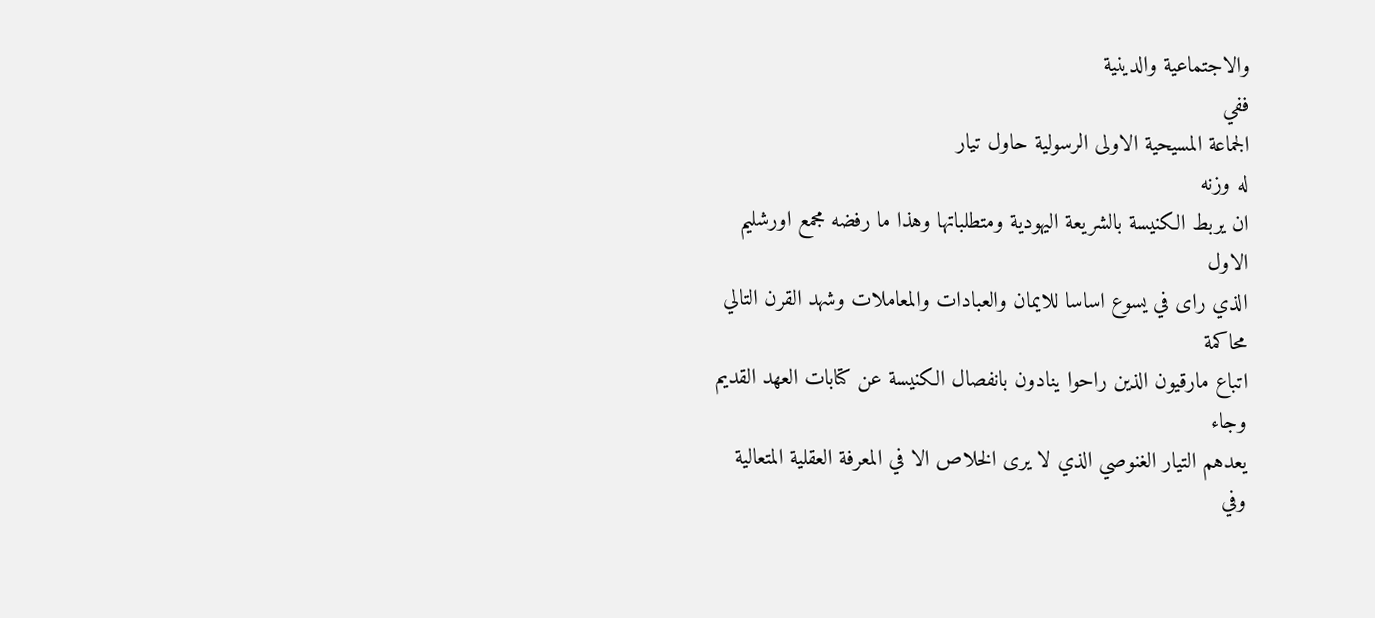والاجتماعية والدينية
ففي
الجماعة المسيحية الاولى الرسولية حاول تيار
له وزنه
ان يربط الكنيسة بالشريعة اليهودية ومتطلباتها وهذا ما رفضه مجمع اورشليم
الاول
الذي راى في يسوع اساسا للايمان والعبادات والمعاملات وشهد القرن التالي
محاكمة
اتباع مارقيون الذين راحوا ينادون بانفصال الكنيسة عن كتابات العهد القديم
وجاء
يعدهم التيار الغنوصي الذي لا يرى الخلاص الا في المعرفة العقلية المتعالية
وفي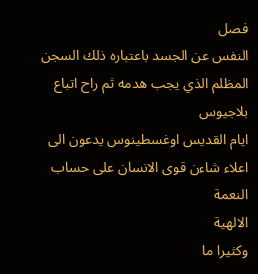فصل
النفس عن الجسد باعتباره ذلك السجن المظلم الذي يجب هدمه ثم راح اتباع
بلاجيوس
ايام القديس اوغسطينوس يدعون الى اعلاء شاءن قوى الانسان على حساب النعمة
الالهية
وكثيرا ما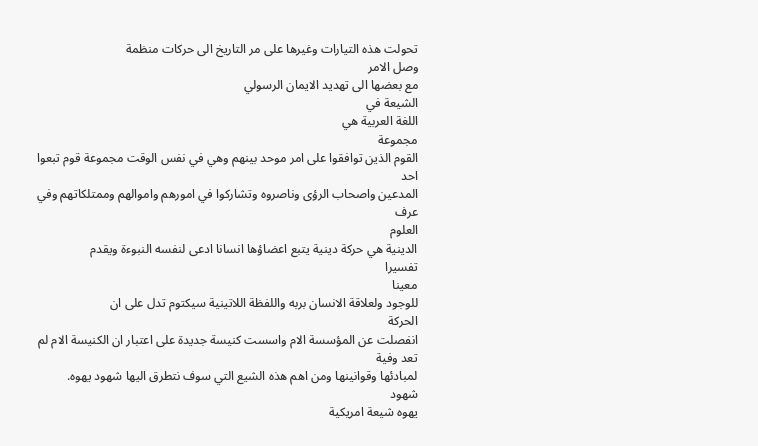تحولت هذه التيارات وغيرها على مر التاريخ الى حركات منظمة
وصل الامر
مع بعضها الى تهديد الايمان الرسولي
الشيعة في
اللغة العربية هي
مجموعة
القوم الذين توافقوا على امر موحد بينهم وهي في نفس الوقت مجموعة قوم تبعوا
احد
المدعين واصحاب الرؤى وناصروه وتشاركوا في امورهم واموالهم وممتلكاتهم وفي
عرف
العلوم
الدينية هي حركة دينية يتبع اعضاؤها انسانا ادعى لنفسه النبوءة ويقدم
تفسيرا
معينا
للوجود ولعلاقة الانسان بربه واللفظة اللاتينية سيكتوم تدل على ان
الحركة
انفصلت عن المؤسسة الام واسست كنيسة جديدة على اعتبار ان الكنيسة الام لم
تعد وفية
لمبادئها وقوانينها ومن اهم هذه الشيع التي سوف نتطرق اليها شهود يهوه.
شهود
يهوه شيعة امريكية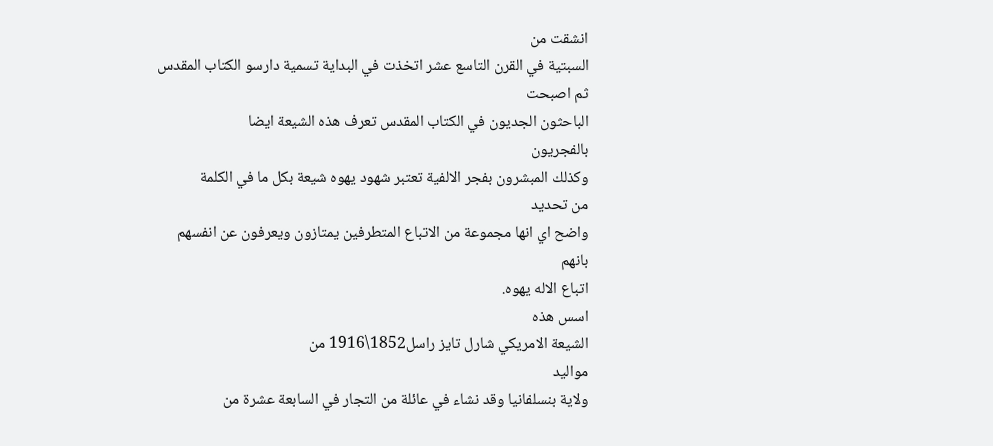انشقت من
السبتية في القرن التاسع عشر اتخذت في البداية تسمية دارسو الكتاب المقدس
ثم اصبحت
الباحثون الجديون في الكتاب المقدس تعرف هذه الشيعة ايضا
بالفجريون
وكذلك المبشرون بفجر الالفية تعتبر شهود يهوه شيعة بكل ما في الكلمة
من تحديد
واضح اي انها مجموعة من الاتباع المتطرفين يمتازون ويعرفون عن انفسهم
بانهم
اتباع الاله يهوه.
اسس هذه
الشيعة الامريكي شارل تايز راسل1852\1916 من
مواليد
ولاية بنسلفانيا وقد نشاء في عائلة من التجار في السابعة عشرة من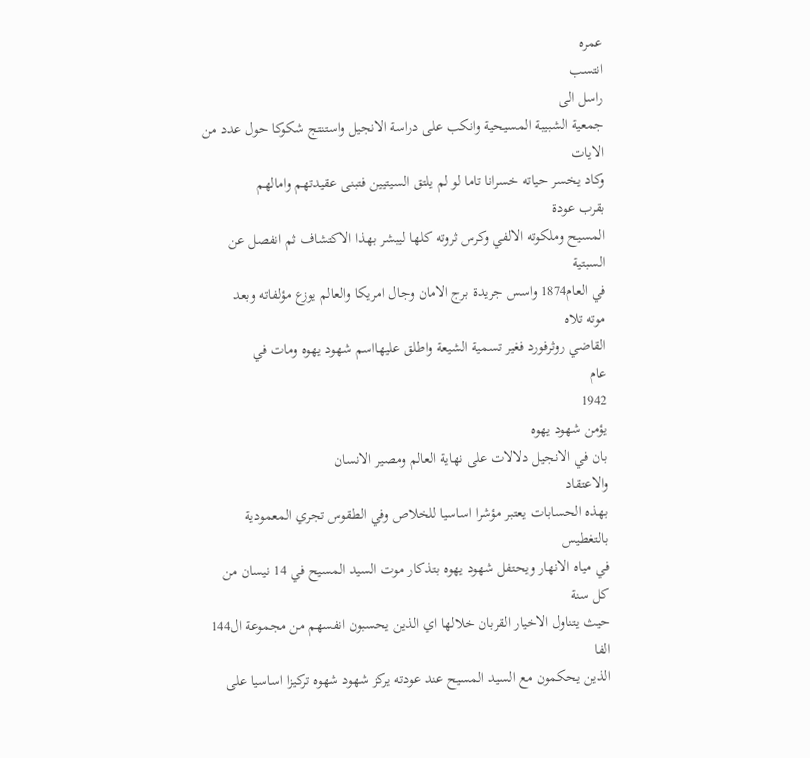عمره
انتسب
راسل الى
جمعية الشبيبة المسيحية وانكب على دراسة الانجيل واستنتج شكوكا حول عدد من
الايات
وكاد يخسر حياته خسرانا تاما لو لم يلتق السيتيين فتبنى عقيدتهم وامالهم
بقرب عودة
المسيح وملكوته الالفي وكرس ثروته كلها ليبشر بهذا الاكتشاف ثم انفصل عن
السبتية
في العام1874 واسس جريدة برج الامان وجال امريكا والعالم يوزع مؤلفاته وبعد
موته تلاه
القاضي روثرفورد فغير تسمية الشيعة واطلق عليهااسم شهود يهوه ومات في
عام
1942
يؤمن شهود يهوه
بان في الانجيل دلالات على نهاية العالم ومصير الانسان
والاعتقاد
بهذه الحسابات يعتبر مؤشرا اساسيا للخلاص وفي الطقوس تجري المعمودية
بالتغطيس
في مياه الانهار ويحتفل شهود يهوه بتذكار موت السيد المسيح في 14 نيسان من
كل سنة
حيث يتناول الاخيار القربان خلالها اي الذين يحسبون انفسهم من مجموعة ال144
الفا
الذين يحكمون مع السيد المسيح عند عودته يركز شهود شهوه تركيزا اساسيا على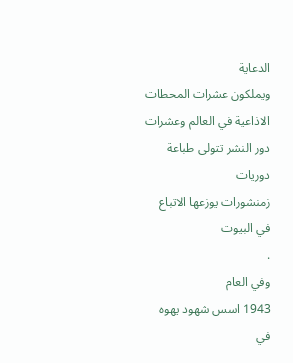الدعاية
ويملكون عشرات المحطات الاذاعية في العالم وعشرات دور النشر تتولى طباعة
دوريات
زمنشورات يوزعها الاتباع في البيوت
.
وفي العام
1943 اسس شهود يهوه في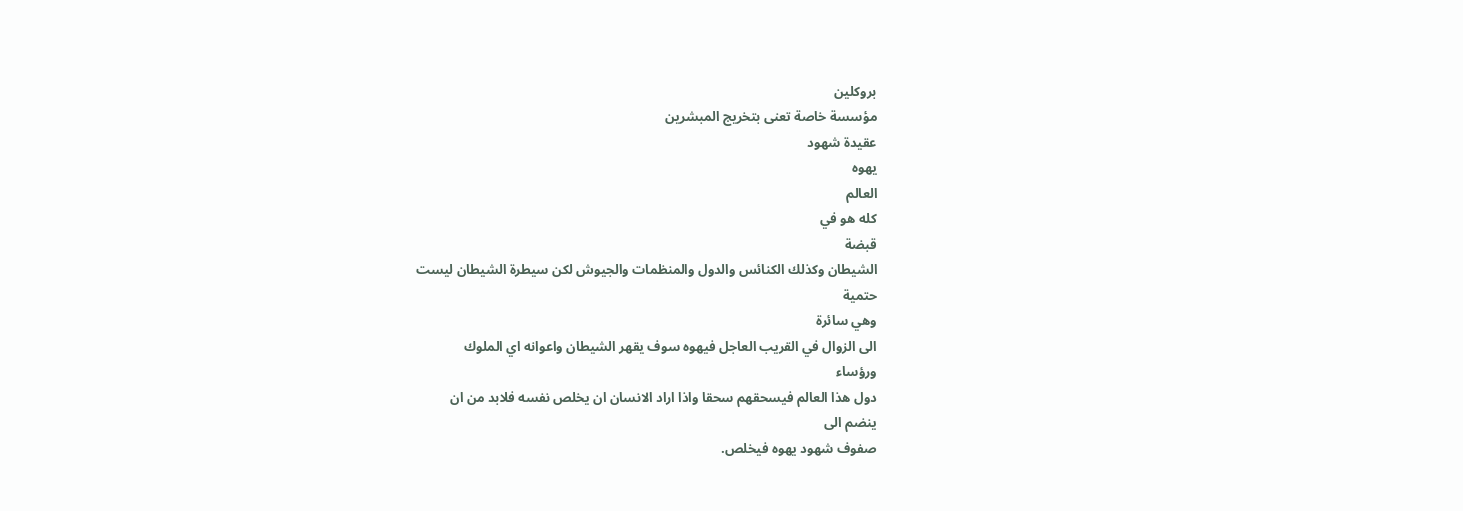بروكلين
مؤسسة خاصة تعنى بتخريج المبشرين
عقيدة شهود
يهوه
العالم
كله هو في
قبضة
الشيطان وكذلك الكنائس والدول والمنظمات والجيوش لكن سيطرة الشيطان ليست
حتمية
وهي سائرة
الى الزوال في القريب العاجل فيهوه سوف يقهر الشيطان واعوانه اي الملوك
ورؤساء
دول هذا العالم فيسحقهم سحقا واذا اراد الانسان ان يخلص نفسه فلابد من ان
ينضم الى
صفوف شهود يهوه فيخلص.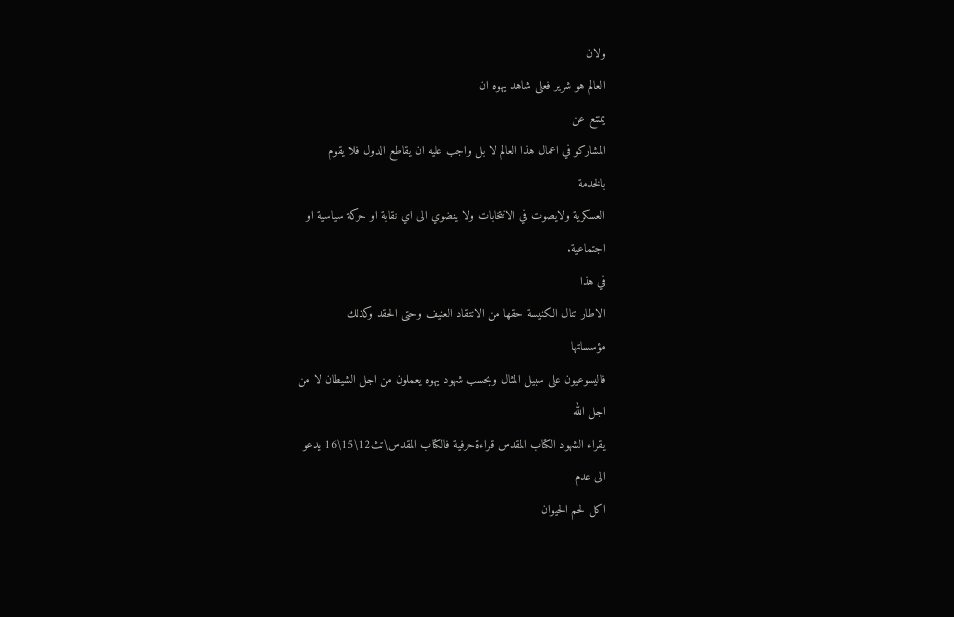ولان
العالم هو شرير فعلى شاهد يهوه ان
يمتنع عن
المشاركو في اعمال هذا العالم لا بل واجب عليه ان يقاطع الدول فلا يقوم
بالخدمة
العسكرية ولايصوت في الانتخابات ولا ينضوي الى اي نقابة او حركة سياسية او
اجتماعية.
في هذا
الاطار تنال الكنيسة حقها من الانتقاد العنيف وحتى الحقد وكذلك
مؤسساتها
فاليسوعيون على سبيل المثال وبحسب شهود يهوه يعملون من اجل الشيطان لا من
اجل الله
يقراء الشهود الكتاب المقدس قراءةحرفية فالكتاب المقدس\تث12\15\16 يدعو
الى عدم
اكل لحم الحيوان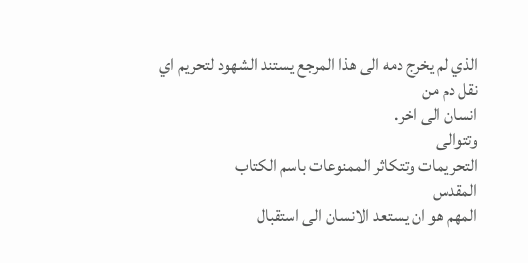الذي لم يخرج دمه الى هذا المرجع يستند الشهود لتحريم اي
نقل دم من
انسان الى اخر.
وتتوالى
التحريمات وتتكاثر الممنوعات باسم الكتاب
المقدس
المهم هو ان يستعد الانسان الى استقبال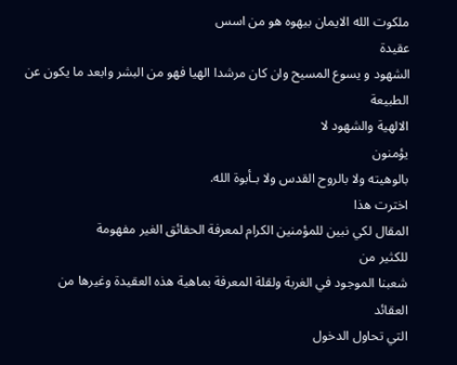ملكوت الله الايمان بيهوه هو من اسس
عقيدة
الشهود و يسوع المسيح وان كان مرشدا الهيا فهو من البشر وابعد ما يكون عن
الطبيعة
الالهية والشهود لا
يؤمنون
بالوهيته ولا بالروح القدس ولا بـأبوة الله.
اخترت هذا
المقال لكي نبين للمؤمنين الكرام لمعرفة الحقائق الغير مفهومة
للكثير من
شعبنا الموجود في الغربة ولقلة المعرفة بماهية هذه العقيدة وغيرها من
العقائد
التي تحاول الدخول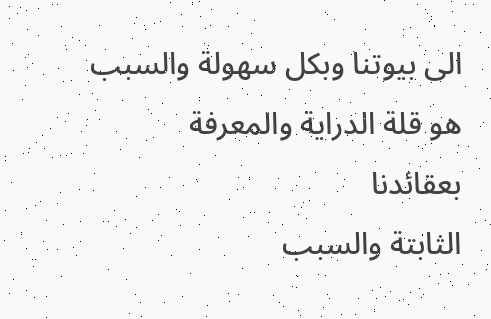الى بيوتنا وبكل سهولة والسبب هو قلة الدراية والمعرفة
بعقائدنا
الثابتة والسبب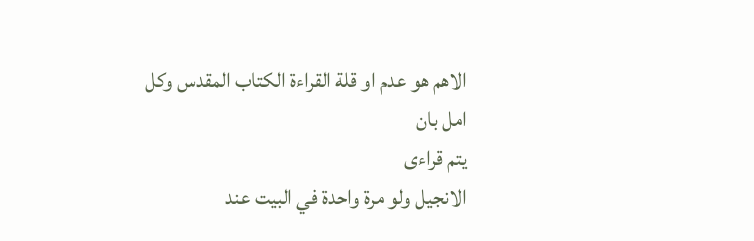الاهم هو عدم او قلة القراءة الكتاب المقدس وكل امل بان
يتم قراءى
الانجيل ولو مرة واحدة في البيت عند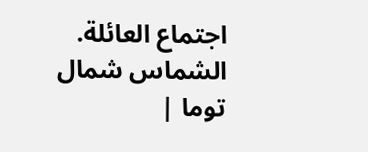اجتماع العائلة.
الشماس شمال
توما |